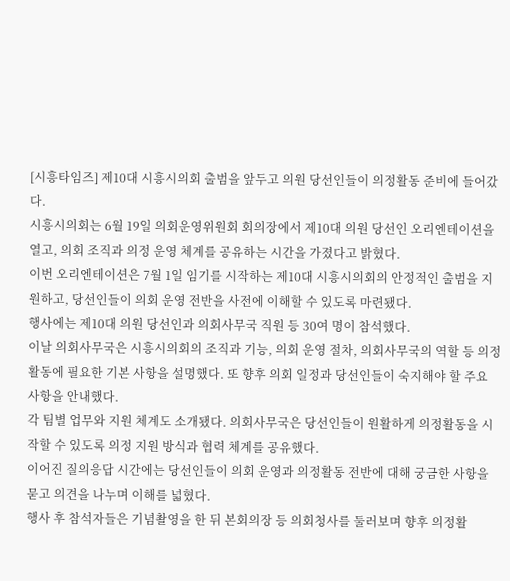[시흥타임즈] 제10대 시흥시의회 출범을 앞두고 의원 당선인들이 의정활동 준비에 들어갔다.
시흥시의회는 6월 19일 의회운영위원회 회의장에서 제10대 의원 당선인 오리엔테이션을 열고, 의회 조직과 의정 운영 체계를 공유하는 시간을 가졌다고 밝혔다.
이번 오리엔테이션은 7월 1일 임기를 시작하는 제10대 시흥시의회의 안정적인 출범을 지원하고, 당선인들이 의회 운영 전반을 사전에 이해할 수 있도록 마련됐다.
행사에는 제10대 의원 당선인과 의회사무국 직원 등 30여 명이 참석했다.
이날 의회사무국은 시흥시의회의 조직과 기능, 의회 운영 절차, 의회사무국의 역할 등 의정활동에 필요한 기본 사항을 설명했다. 또 향후 의회 일정과 당선인들이 숙지해야 할 주요 사항을 안내했다.
각 팀별 업무와 지원 체계도 소개됐다. 의회사무국은 당선인들이 원활하게 의정활동을 시작할 수 있도록 의정 지원 방식과 협력 체계를 공유했다.
이어진 질의응답 시간에는 당선인들이 의회 운영과 의정활동 전반에 대해 궁금한 사항을 묻고 의견을 나누며 이해를 넓혔다.
행사 후 참석자들은 기념촬영을 한 뒤 본회의장 등 의회청사를 둘러보며 향후 의정활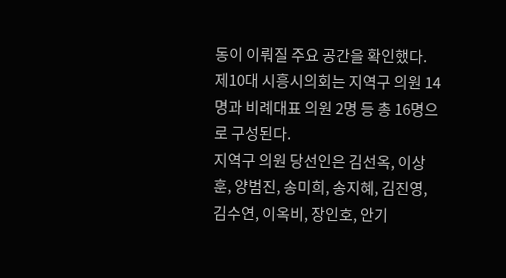동이 이뤄질 주요 공간을 확인했다.
제10대 시흥시의회는 지역구 의원 14명과 비례대표 의원 2명 등 총 16명으로 구성된다.
지역구 의원 당선인은 김선옥, 이상훈, 양범진, 송미희, 송지혜, 김진영, 김수연, 이옥비, 장인호, 안기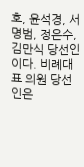호, 윤석경, 서명범, 정은수, 김만식 당선인이다. 비례대표 의원 당선인은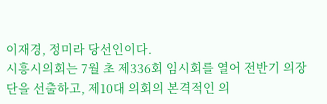이재경, 정미라 당선인이다.
시흥시의회는 7월 초 제336회 임시회를 열어 전반기 의장단을 선출하고, 제10대 의회의 본격적인 의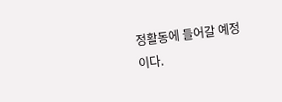정활동에 들어갈 예정이다.